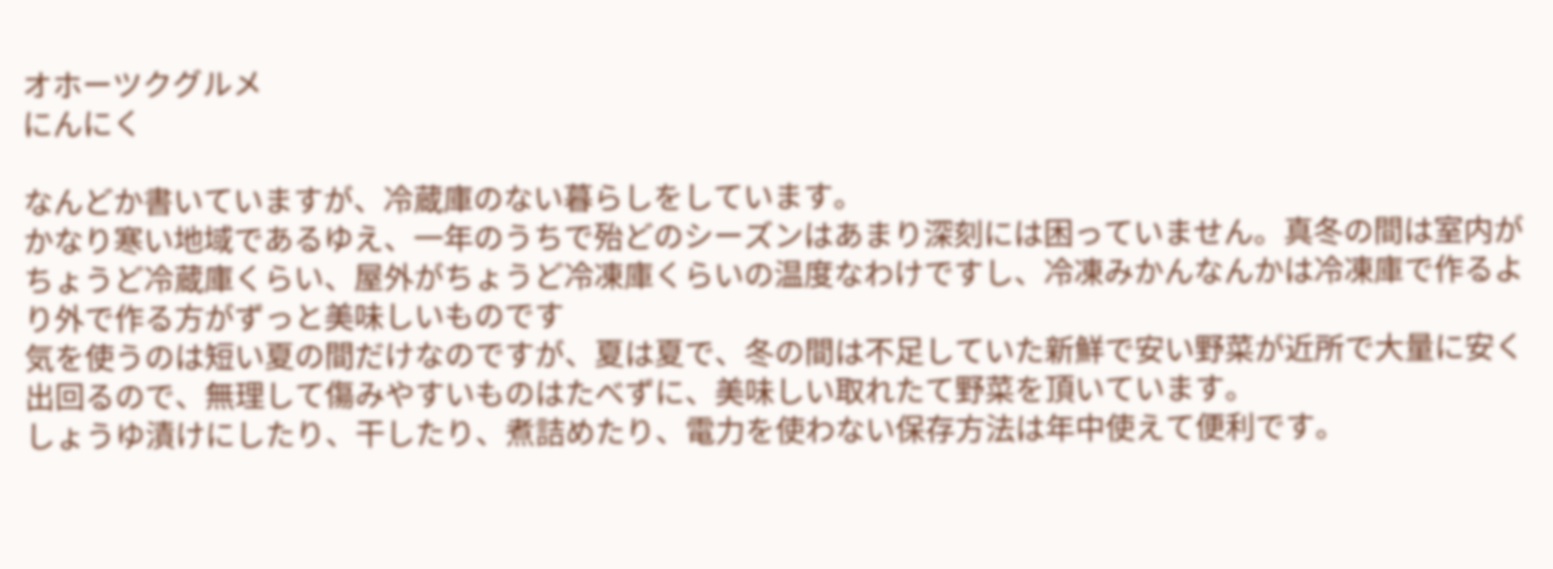オホーツクグルメ
にんにく

なんどか書いていますが、冷蔵庫のない暮らしをしています。
かなり寒い地域であるゆえ、一年のうちで殆どのシーズンはあまり深刻には困っていません。真冬の間は室内がちょうど冷蔵庫くらい、屋外がちょうど冷凍庫くらいの温度なわけですし、冷凍みかんなんかは冷凍庫で作るより外で作る方がずっと美味しいものです
気を使うのは短い夏の間だけなのですが、夏は夏で、冬の間は不足していた新鮮で安い野菜が近所で大量に安く出回るので、無理して傷みやすいものはたべずに、美味しい取れたて野菜を頂いています。
しょうゆ漬けにしたり、干したり、煮詰めたり、電力を使わない保存方法は年中使えて便利です。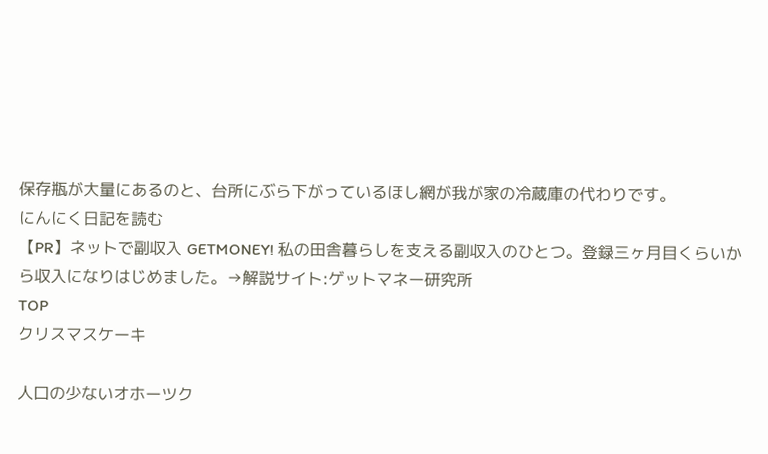保存瓶が大量にあるのと、台所にぶら下がっているほし網が我が家の冷蔵庫の代わりです。
にんにく日記を読む
【PR】ネットで副収入 GETMONEY! 私の田舎暮らしを支える副収入のひとつ。登録三ヶ月目くらいから収入になりはじめました。→解説サイト:ゲットマネー研究所
TOP
クリスマスケーキ

人口の少ないオホーツク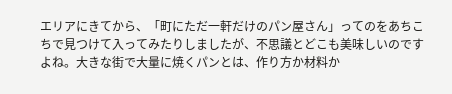エリアにきてから、「町にただ一軒だけのパン屋さん」ってのをあちこちで見つけて入ってみたりしましたが、不思議とどこも美味しいのですよね。大きな街で大量に焼くパンとは、作り方か材料か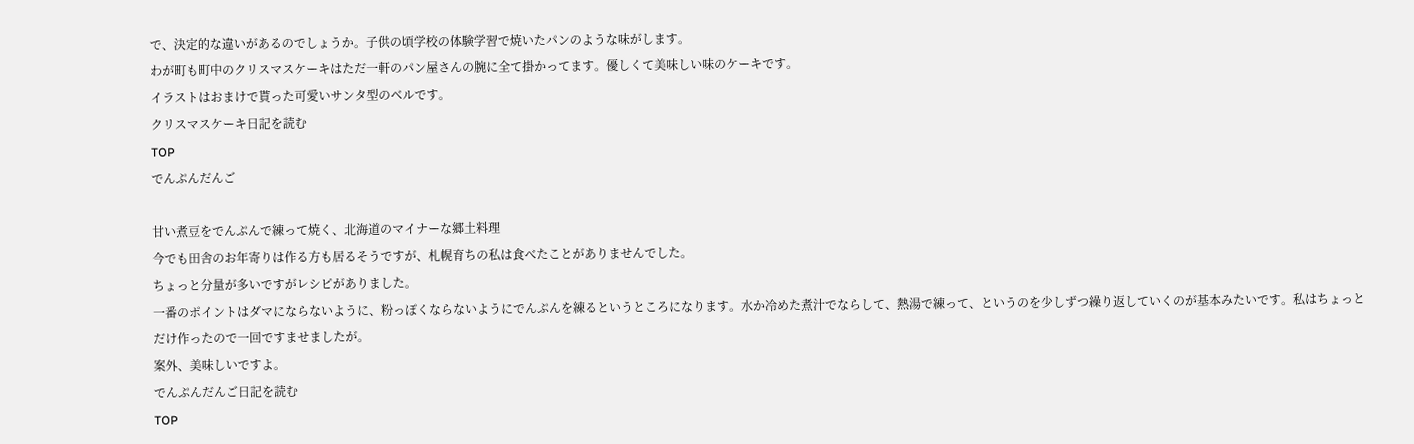で、決定的な違いがあるのでしょうか。子供の頃学校の体験学習で焼いたパンのような味がします。
わが町も町中のクリスマスケーキはただ一軒のパン屋さんの腕に全て掛かってます。優しくて美味しい味のケーキです。
イラストはおまけで貰った可愛いサンタ型のベルです。
クリスマスケーキ日記を読む
TOP
でんぷんだんご

甘い煮豆をでんぷんで練って焼く、北海道のマイナーな郷土料理
今でも田舎のお年寄りは作る方も居るそうですが、札幌育ちの私は食べたことがありませんでした。
ちょっと分量が多いですがレシピがありました。
一番のポイントはダマにならないように、粉っぽくならないようにでんぷんを練るというところになります。水か冷めた煮汁でならして、熱湯で練って、というのを少しずつ繰り返していくのが基本みたいです。私はちょっとだけ作ったので一回ですませましたが。
案外、美味しいですよ。
でんぷんだんご日記を読む
TOP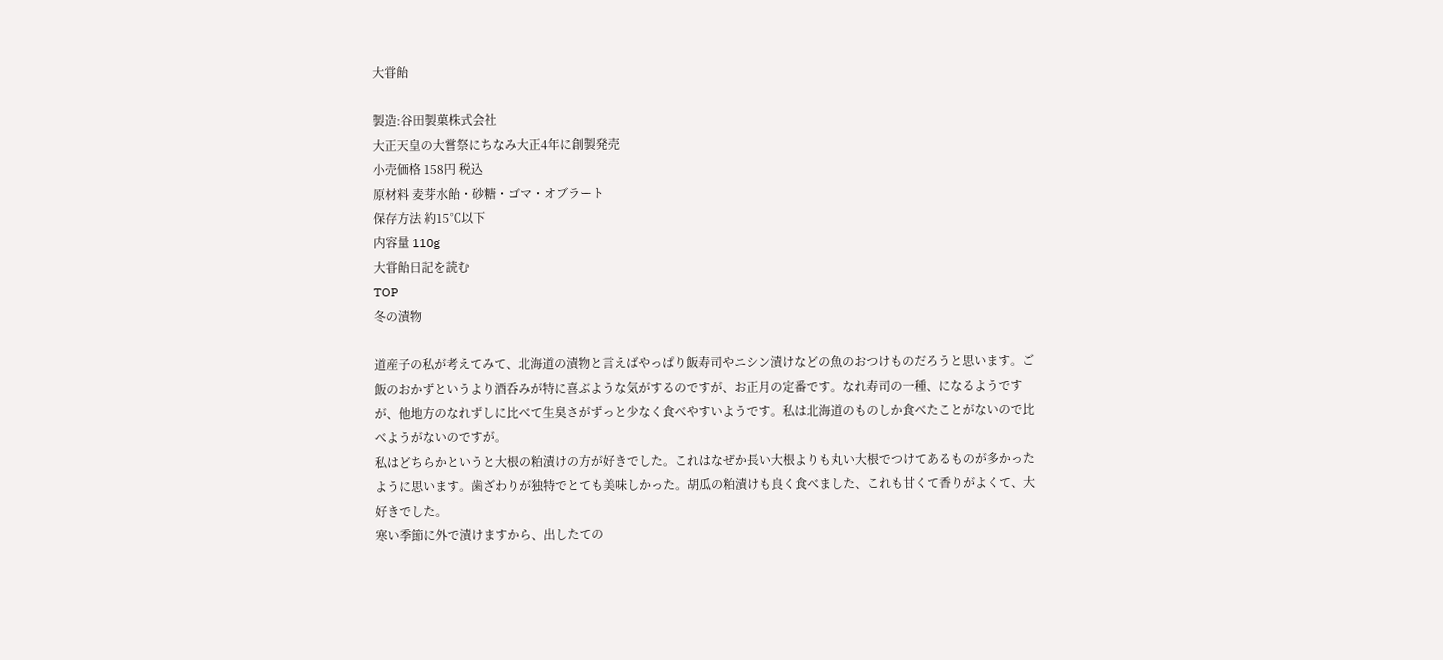大甞飴

製造:谷田製菓株式会社
大正天皇の大嘗祭にちなみ大正4年に創製発売
小売価格 158円 税込
原材料 麦芽水飴・砂糖・ゴマ・オブラート
保存方法 約15℃以下
内容量 110g
大甞飴日記を読む
TOP
冬の漬物

道産子の私が考えてみて、北海道の漬物と言えばやっぱり飯寿司やニシン漬けなどの魚のおつけものだろうと思います。ご飯のおかずというより酒呑みが特に喜ぶような気がするのですが、お正月の定番です。なれ寿司の一種、になるようですが、他地方のなれずしに比べて生臭さがずっと少なく食べやすいようです。私は北海道のものしか食べたことがないので比べようがないのですが。
私はどちらかというと大根の粕漬けの方が好きでした。これはなぜか長い大根よりも丸い大根でつけてあるものが多かったように思います。歯ざわりが独特でとても美味しかった。胡瓜の粕漬けも良く食べました、これも甘くて香りがよくて、大好きでした。
寒い季節に外で漬けますから、出したての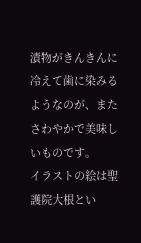漬物がきんきんに冷えて歯に染みるようなのが、またさわやかで美味しいものです。
イラストの絵は聖護院大根とい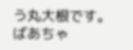う丸大根です。ばあちゃ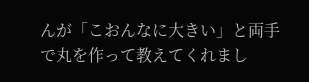んが「こおんなに大きい」と両手で丸を作って教えてくれまし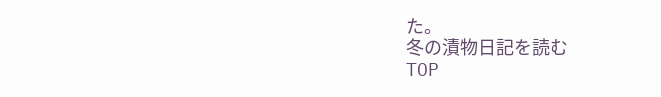た。
冬の漬物日記を読む
TOP